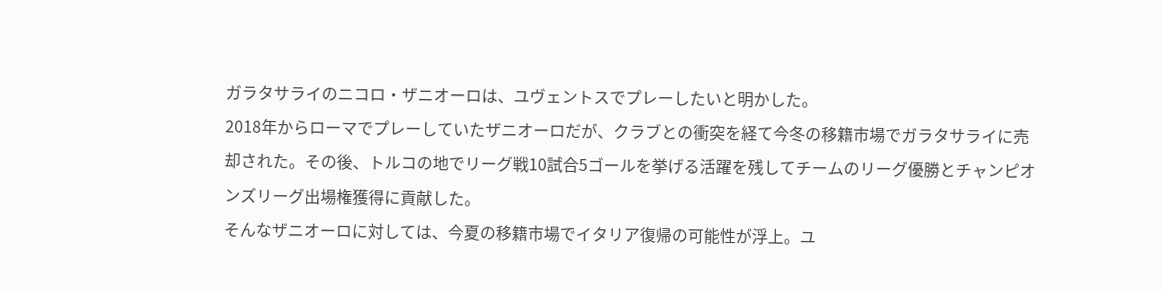ガラタサライのニコロ・ザニオーロは、ユヴェントスでプレーしたいと明かした。
2018年からローマでプレーしていたザニオーロだが、クラブとの衝突を経て今冬の移籍市場でガラタサライに売却された。その後、トルコの地でリーグ戦10試合5ゴールを挙げる活躍を残してチームのリーグ優勝とチャンピオンズリーグ出場権獲得に貢献した。
そんなザニオーロに対しては、今夏の移籍市場でイタリア復帰の可能性が浮上。ユ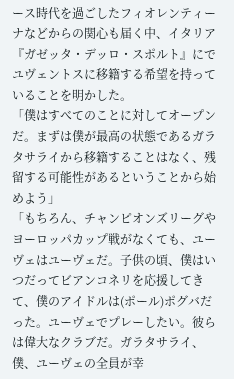ース時代を過ごしたフィオレンティーナなどからの関心も届く中、イタリア『ガゼッタ・デッロ・スポルト』にでユヴェントスに移籍する希望を持っていることを明かした。
「僕はすべてのことに対してオープンだ。まずは僕が最高の状態であるガラタサライから移籍することはなく、残留する可能性があるということから始めよう」
「もちろん、チャンピオンズリーグやヨーロッパカップ戦がなくても、ユーヴェはユーヴェだ。子供の頃、僕はいつだってビアンコネリを応援してきて、僕のアイドルは(ポール)ポグバだった。ユーヴェでプレーしたい。彼らは偉大なクラブだ。ガラタサライ、僕、ユーヴェの全員が幸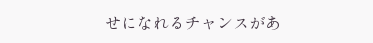せになれるチャンスがあ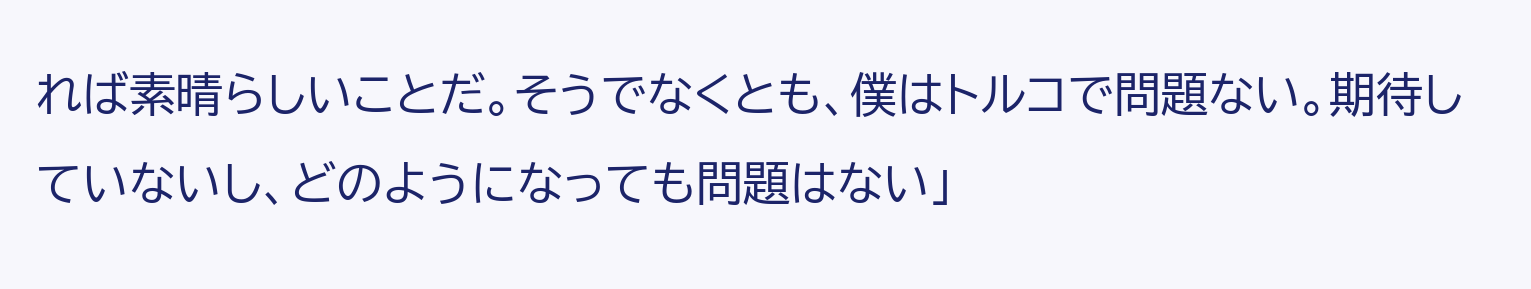れば素晴らしいことだ。そうでなくとも、僕はトルコで問題ない。期待していないし、どのようになっても問題はない」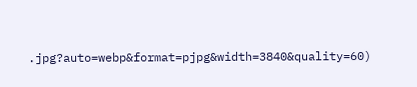.jpg?auto=webp&format=pjpg&width=3840&quality=60)